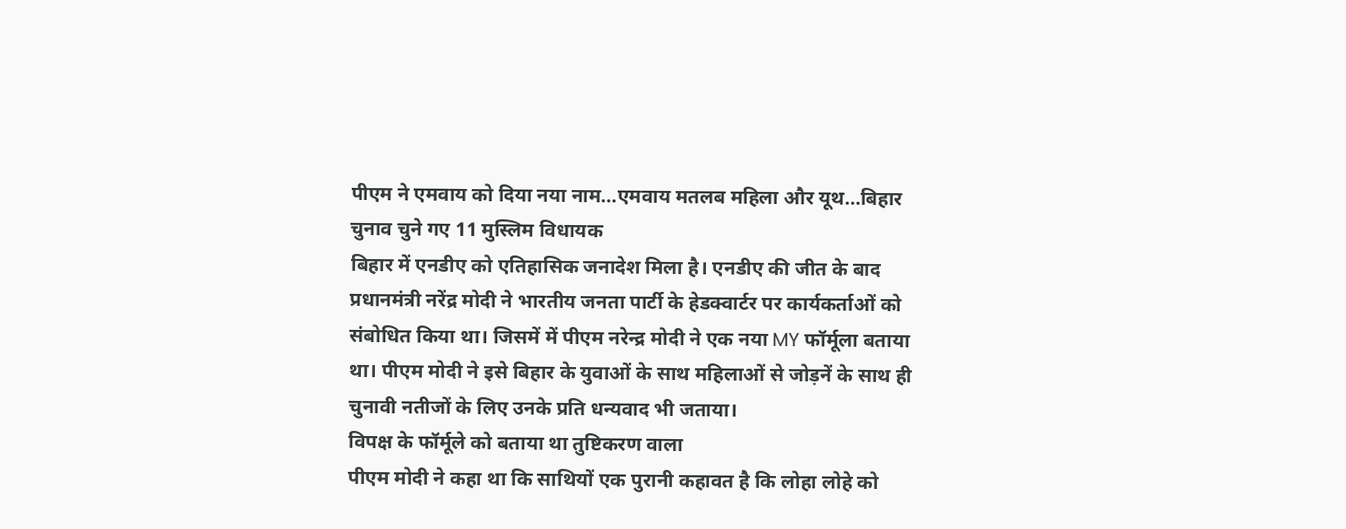पीएम ने एमवाय को दिया नया नाम…एमवाय मतलब महिला और यूथ…बिहार चुनाव चुने गए 11 मुस्लिम विधायक
बिहार में एनडीए को एतिहासिक जनादेश मिला है। एनडीए की जीत के बाद प्रधानमंत्री नरेंद्र मोदी ने भारतीय जनता पार्टी के हेडक्वार्टर पर कार्यकर्ताओं को संबोधित किया था। जिसमें में पीएम नरेन्द्र मोदी ने एक नया MY फॉर्मूला बताया था। पीएम मोदी ने इसे बिहार के युवाओं के साथ महिलाओं से जोड़नें के साथ ही चुनावी नतीजों के लिए उनके प्रति धन्यवाद भी जताया।
विपक्ष के फॉर्मूले को बताया था तुष्टिकरण वाला
पीएम मोदी ने कहा था कि साथियों एक पुरानी कहावत है कि लोहा लोहे को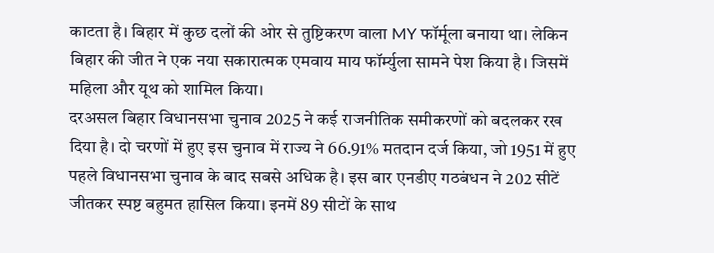काटता है। बिहार में कुछ दलों की ओर से तुष्टिकरण वाला MY फॉर्मूला बनाया था। लेकिन बिहार की जीत ने एक नया सकारात्मक एमवाय माय फॉर्म्युला सामने पेश किया है। जिसमें महिला और यूथ को शामिल किया।
दरअसल बिहार विधानसभा चुनाव 2025 ने कई राजनीतिक समीकरणों को बदलकर रख दिया है। दो चरणों में हुए इस चुनाव में राज्य ने 66.91% मतदान दर्ज किया, जो 1951 में हुए पहले विधानसभा चुनाव के बाद सबसे अधिक है। इस बार एनडीए गठबंधन ने 202 सीटें जीतकर स्पष्ट बहुमत हासिल किया। इनमें 89 सीटों के साथ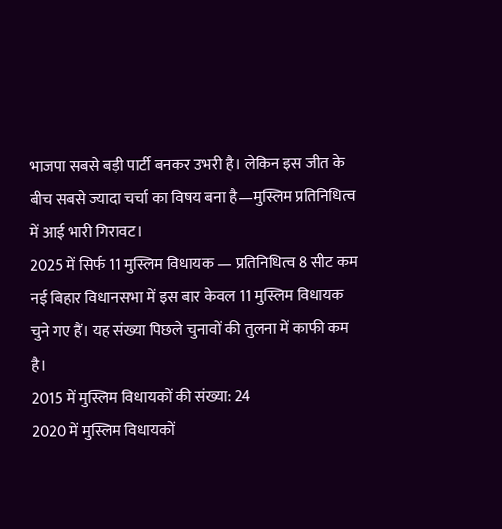भाजपा सबसे बड़ी पार्टी बनकर उभरी है। लेकिन इस जीत के बीच सबसे ज्यादा चर्चा का विषय बना है—मुस्लिम प्रतिनिधित्व में आई भारी गिरावट।
2025 में सिर्फ 11 मुस्लिम विधायक — प्रतिनिधित्व 8 सीट कम
नई बिहार विधानसभा में इस बार केवल 11 मुस्लिम विधायक चुने गए हैं। यह संख्या पिछले चुनावों की तुलना में काफी कम है।
2015 में मुस्लिम विधायकों की संख्या: 24
2020 में मुस्लिम विधायकों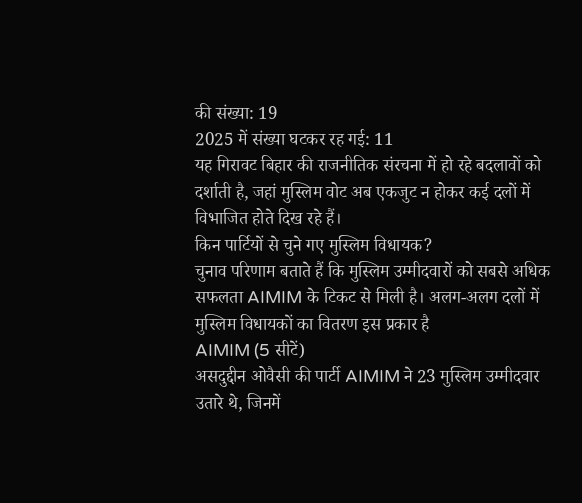की संख्या: 19
2025 में संख्या घटकर रह गई: 11
यह गिरावट बिहार की राजनीतिक संरचना में हो रहे बदलावों को दर्शाती है, जहां मुस्लिम वोट अब एकजुट न होकर कई दलों में विभाजित होते दिख रहे हैं।
किन पार्टियों से चुने गए मुस्लिम विधायक?
चुनाव परिणाम बताते हैं कि मुस्लिम उम्मीदवारों को सबसे अधिक सफलता AIMIM के टिकट से मिली है। अलग-अलग दलों में मुस्लिम विधायकों का वितरण इस प्रकार है
AIMIM (5 सीटें)
असदुद्दीन ओवैसी की पार्टी AIMIM ने 23 मुस्लिम उम्मीदवार उतारे थे, जिनमें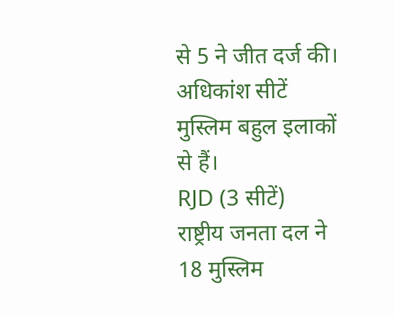से 5 ने जीत दर्ज की। अधिकांश सीटें मुस्लिम बहुल इलाकों से हैं।
RJD (3 सीटें)
राष्ट्रीय जनता दल ने 18 मुस्लिम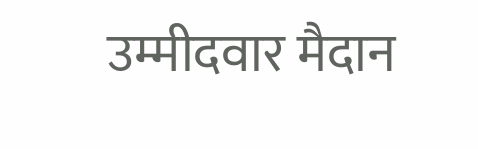उम्मीदवार मैदान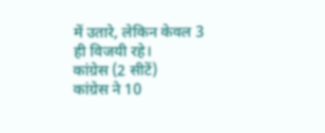में उतारे, लेकिन केवल 3 ही विजयी रहे।
कांग्रेस (2 सीटें)
कांग्रेस ने 10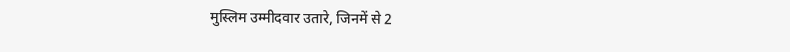मुस्लिम उम्मीदवार उतारे, जिनमें से 2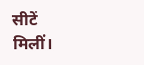सीटें मिलीं।